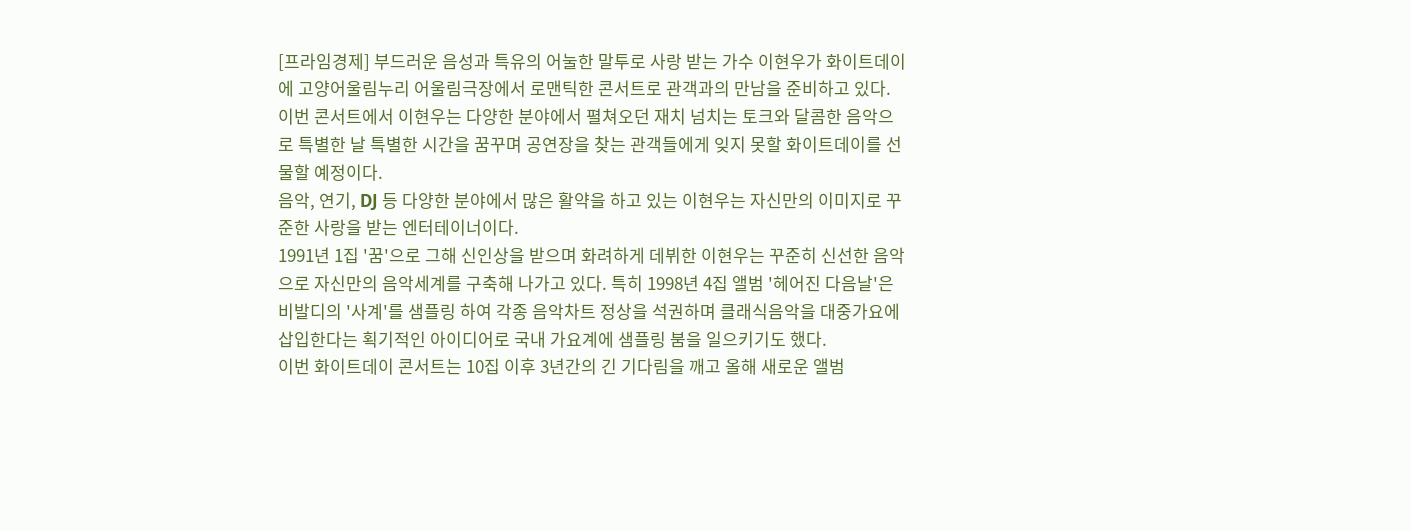[프라임경제] 부드러운 음성과 특유의 어눌한 말투로 사랑 받는 가수 이현우가 화이트데이에 고양어울림누리 어울림극장에서 로맨틱한 콘서트로 관객과의 만남을 준비하고 있다.
이번 콘서트에서 이현우는 다양한 분야에서 펼쳐오던 재치 넘치는 토크와 달콤한 음악으로 특별한 날 특별한 시간을 꿈꾸며 공연장을 찾는 관객들에게 잊지 못할 화이트데이를 선물할 예정이다.
음악, 연기, DJ 등 다양한 분야에서 많은 활약을 하고 있는 이현우는 자신만의 이미지로 꾸준한 사랑을 받는 엔터테이너이다.
1991년 1집 '꿈'으로 그해 신인상을 받으며 화려하게 데뷔한 이현우는 꾸준히 신선한 음악으로 자신만의 음악세계를 구축해 나가고 있다. 특히 1998년 4집 앨범 '헤어진 다음날'은 비발디의 '사계'를 샘플링 하여 각종 음악차트 정상을 석권하며 클래식음악을 대중가요에 삽입한다는 획기적인 아이디어로 국내 가요계에 샘플링 붐을 일으키기도 했다.
이번 화이트데이 콘서트는 10집 이후 3년간의 긴 기다림을 깨고 올해 새로운 앨범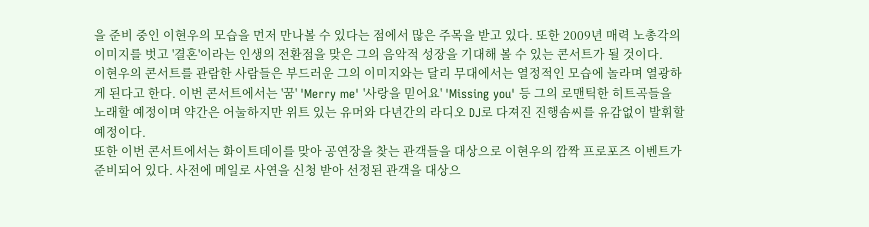을 준비 중인 이현우의 모습을 먼저 만나볼 수 있다는 점에서 많은 주목을 받고 있다. 또한 2009년 매력 노총각의 이미지를 벗고 '결혼'이라는 인생의 전환점을 맞은 그의 음악적 성장을 기대해 볼 수 있는 콘서트가 될 것이다.
이현우의 콘서트를 관람한 사람들은 부드러운 그의 이미지와는 달리 무대에서는 열정적인 모습에 놀라며 열광하게 된다고 한다. 이번 콘서트에서는 '꿈' 'Merry me' '사랑을 믿어요' 'Missing you' 등 그의 로맨틱한 히트곡들을 노래할 예정이며 약간은 어눌하지만 위트 있는 유머와 다년간의 라디오 DJ로 다져진 진행솜씨를 유감없이 발휘할 예정이다.
또한 이번 콘서트에서는 화이트데이를 맞아 공연장을 찾는 관객들을 대상으로 이현우의 깜짝 프로포즈 이벤트가 준비되어 있다. 사전에 메일로 사연을 신청 받아 선정된 관객을 대상으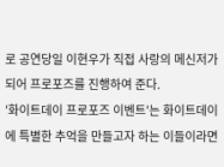로 공연당일 이현우가 직접 사랑의 메신저가 되어 프로포즈를 진행하여 준다.
'화이트데이 프로포즈 이벤트'는 화이트데이에 특별한 추억을 만들고자 하는 이들이라면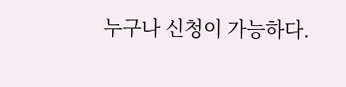누구나 신청이 가능하다.